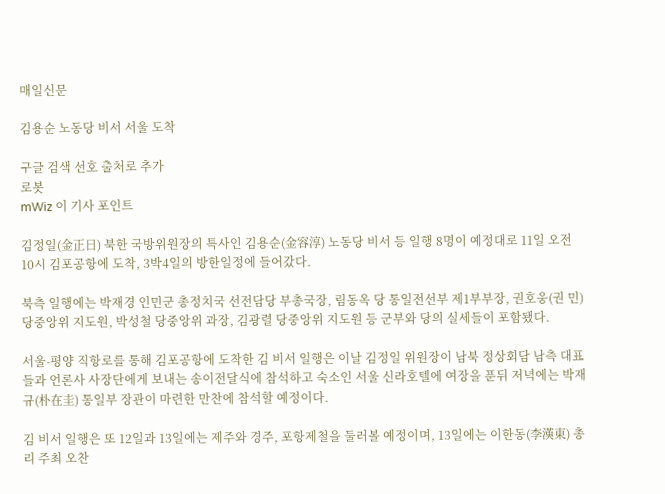매일신문

김용순 노동당 비서 서울 도착

구글 검색 선호 출처로 추가
로봇
mWiz 이 기사 포인트

김정일(金正日) 북한 국방위원장의 특사인 김용순(金容淳) 노동당 비서 등 일행 8명이 예정대로 11일 오전 10시 김포공항에 도착, 3박4일의 방한일정에 들어갔다.

북측 일행에는 박재경 인민군 총정치국 선전담당 부총국장, 림동옥 당 통일전선부 제1부부장, 권호웅(권 민) 당중앙위 지도원, 박성철 당중앙위 과장, 김광렬 당중앙위 지도원 등 군부와 당의 실세들이 포함됐다.

서울-평양 직항로를 통해 김포공항에 도착한 김 비서 일행은 이날 김정일 위원장이 남북 정상회담 남측 대표들과 언론사 사장단에게 보내는 송이전달식에 참석하고 숙소인 서울 신라호텔에 여장을 푼뒤 저녁에는 박재규(朴在圭) 통일부 장관이 마련한 만찬에 참석할 예정이다.

김 비서 일행은 또 12일과 13일에는 제주와 경주, 포항제철을 둘러볼 예정이며, 13일에는 이한동(李漢東) 총리 주최 오찬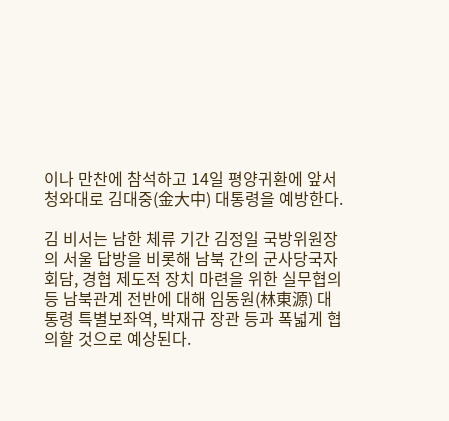이나 만찬에 참석하고 14일 평양귀환에 앞서 청와대로 김대중(金大中) 대통령을 예방한다.

김 비서는 남한 체류 기간 김정일 국방위원장의 서울 답방을 비롯해 남북 간의 군사당국자 회담, 경협 제도적 장치 마련을 위한 실무협의 등 남북관계 전반에 대해 임동원(林東源) 대통령 특별보좌역, 박재규 장관 등과 폭넓게 협의할 것으로 예상된다.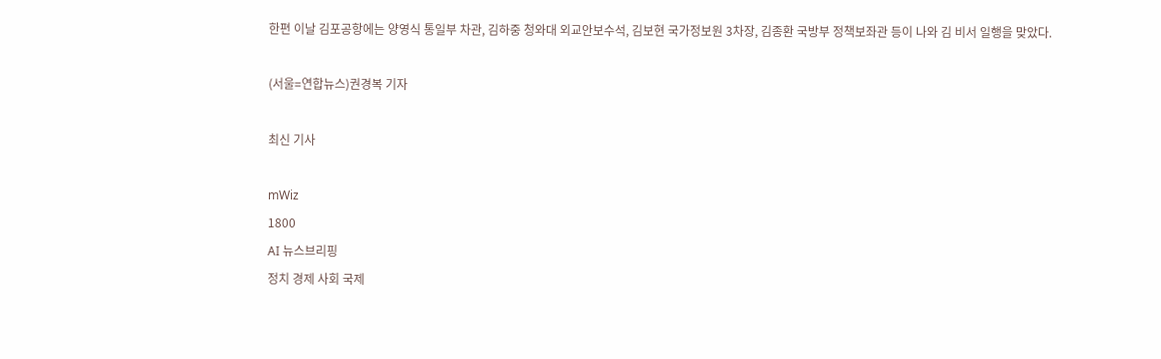한편 이날 김포공항에는 양영식 통일부 차관, 김하중 청와대 외교안보수석, 김보현 국가정보원 3차장, 김종환 국방부 정책보좌관 등이 나와 김 비서 일행을 맞았다.

(서울=연합뉴스)권경복 기자

최신 기사

mWiz
1800
AI 뉴스브리핑
정치 경제 사회 국제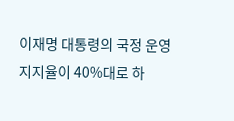이재명 대통령의 국정 운영 지지율이 40%대로 하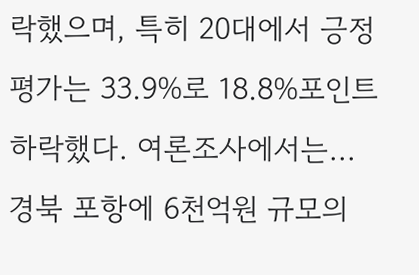락했으며, 특히 20대에서 긍정 평가는 33.9%로 18.8%포인트 하락했다. 여론조사에서는...
경북 포항에 6천억원 규모의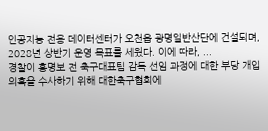인공지능 전용 데이터센터가 오천읍 광명일반산단에 건설되며, 2028년 상반기 운영 목표를 세웠다. 이에 따라, ...
경찰이 홍명보 전 축구대표팀 감독 선임 과정에 대한 부당 개입 의혹을 수사하기 위해 대한축구협회에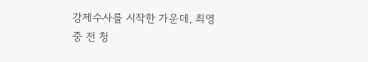강제수사를 시작한 가운데, 최영중 전 청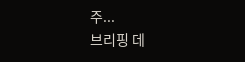주...
브리핑 데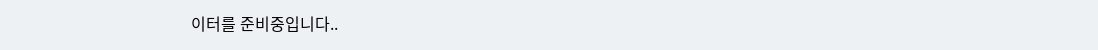이터를 준비중입니다..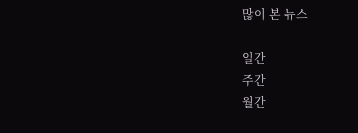많이 본 뉴스

일간
주간
월간